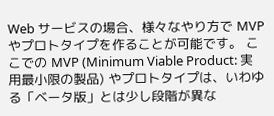Web サービスの場合、様々なやり方で MVP やプロトタイプを作ることが可能です。 ここでの MVP (Minimum Viable Product: 実用最小限の製品) やプロトタイプは、いわゆる「ベータ版」とは少し段階が異な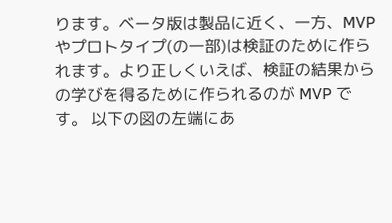ります。ベータ版は製品に近く、一方、MVP やプロトタイプ(の一部)は検証のために作られます。より正しくいえば、検証の結果からの学びを得るために作られるのが MVP です。 以下の図の左端にあ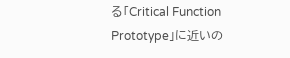る「Critical Function Prototype」に近いの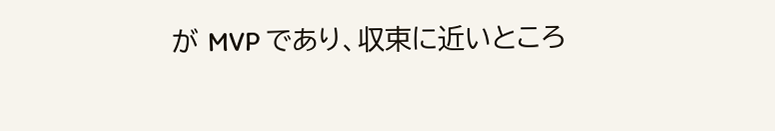が MVP であり、収束に近いところ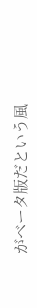がベータ版だという風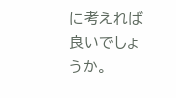に考えれば良いでしょうか。